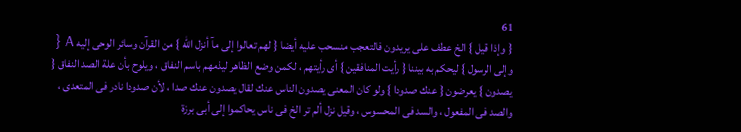61
{ وإذا قيل } الخ عطف على يريدون فالتعجب منسحب عليه أيضا { لهم تعالوا إلى مآ أنزل الله } من القرآن وسائر الوحى إليه A { وإلى الرسول } ليحكم به بيننا { رأيت المنافقين } أى رأيتهم ، لكمن وضع الظاهر ليذمهم باسم النفاق ، ويلوح بأن علة الصد النفاق { يصدون } يعرضون { عنك صدودا } ولو كان المعنى يصدون الناس عنك لقال يصدون عنك صدا ، لأن صدودا نادر فى المتعدى ، والصد فى المفعول ، والسد فى المحسوس ، وقيل نزل ألم تر الخ فى ناس يحاكموا إلى أبى برزة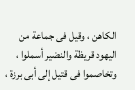الكاهن ، وقيل فى جماعة من اليهود قريظة والنضير أسملوا ، وتخاصموا فى قتيل إلى أبى برزة ،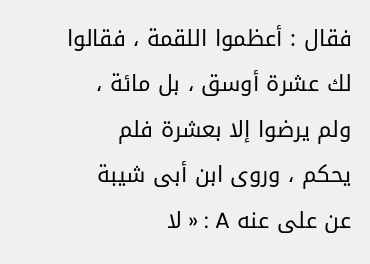فقال : أعظموا اللقمة ، فقالوا لك عشرة أوسق ، بل مائة ، ولم يرضوا إلا بعشرة فلم يحكم ، وروى ابن أبى شيبة عن على عنه A : « لا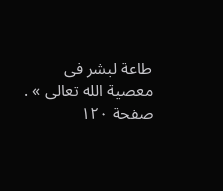طاعة لبشر فى معصية الله تعالى » .
صفحة ١٢٠